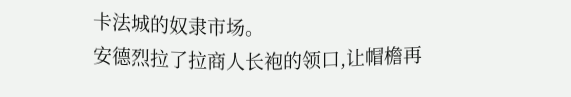卡法城的奴隶市场。
安德烈拉了拉商人长袍的领口,让帽檐再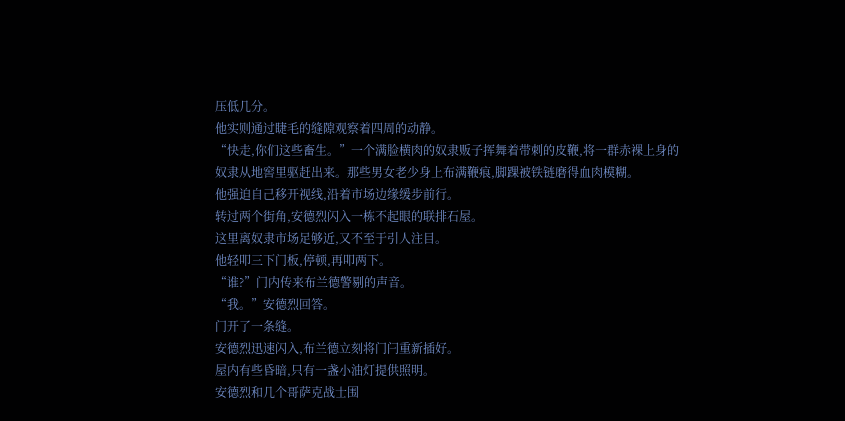压低几分。
他实则通过睫毛的缝隙观察着四周的动静。
“快走,你们这些畜生。”一个满脸横肉的奴隶贩子挥舞着带刺的皮鞭,将一群赤裸上身的奴隶从地窖里驱赶出来。那些男女老少身上布满鞭痕,脚踝被铁链磨得血肉模糊。
他强迫自己移开视线,沿着市场边缘缓步前行。
转过两个街角,安德烈闪入一栋不起眼的联排石屋。
这里离奴隶市场足够近,又不至于引人注目。
他轻叩三下门板,停顿,再叩两下。
“谁?”门内传来布兰德警剔的声音。
“我。”安德烈回答。
门开了一条缝。
安德烈迅速闪入,布兰德立刻将门闩重新插好。
屋内有些昏暗,只有一盏小油灯提供照明。
安德烈和几个哥萨克战士围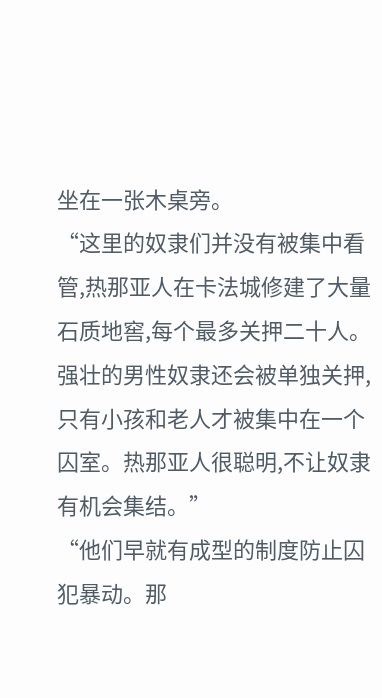坐在一张木桌旁。
“这里的奴隶们并没有被集中看管,热那亚人在卡法城修建了大量石质地窖,每个最多关押二十人。强壮的男性奴隶还会被单独关押,只有小孩和老人才被集中在一个囚室。热那亚人很聪明,不让奴隶有机会集结。”
“他们早就有成型的制度防止囚犯暴动。那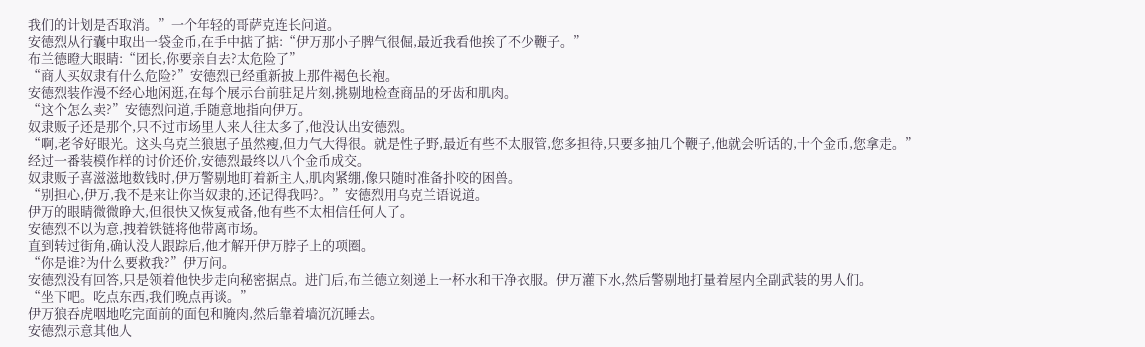我们的计划是否取消。”一个年轻的哥萨克连长问道。
安德烈从行囊中取出一袋金币,在手中掂了掂:“伊万那小子脾气很倔,最近我看他挨了不少鞭子。”
布兰德瞪大眼睛:“团长,你要亲自去?太危险了”
“商人买奴隶有什么危险?”安德烈已经重新披上那件褐色长袍。
安德烈装作漫不经心地闲逛,在每个展示台前驻足片刻,挑剔地检查商品的牙齿和肌肉。
“这个怎么卖?”安德烈问道,手随意地指向伊万。
奴隶贩子还是那个,只不过市场里人来人往太多了,他没认出安德烈。
“啊,老爷好眼光。这头乌克兰狼崽子虽然瘦,但力气大得很。就是性子野,最近有些不太服管,您多担待,只要多抽几个鞭子,他就会听话的,十个金币,您拿走。”
经过一番装模作样的讨价还价,安德烈最终以八个金币成交。
奴隶贩子喜滋滋地数钱时,伊万警剔地盯着新主人,肌肉紧绷,像只随时准备扑咬的困兽。
“别担心,伊万,我不是来让你当奴隶的,还记得我吗?。”安德烈用乌克兰语说道。
伊万的眼睛微微睁大,但很快又恢复戒备,他有些不太相信任何人了。
安德烈不以为意,拽着铁链将他带离市场。
直到转过街角,确认没人跟踪后,他才解开伊万脖子上的项圈。
“你是谁?为什么要救我?”伊万问。
安德烈没有回答,只是领着他快步走向秘密据点。进门后,布兰德立刻递上一杯水和干净衣服。伊万灌下水,然后警剔地打量着屋内全副武装的男人们。
“坐下吧。吃点东西,我们晚点再谈。”
伊万狼吞虎咽地吃完面前的面包和腌肉,然后靠着墙沉沉睡去。
安德烈示意其他人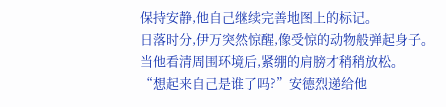保持安静,他自己继续完善地图上的标记。
日落时分,伊万突然惊醒,像受惊的动物般弹起身子。
当他看清周围环境后,紧绷的肩膀才稍稍放松。
“想起来自己是谁了吗?”安德烈递给他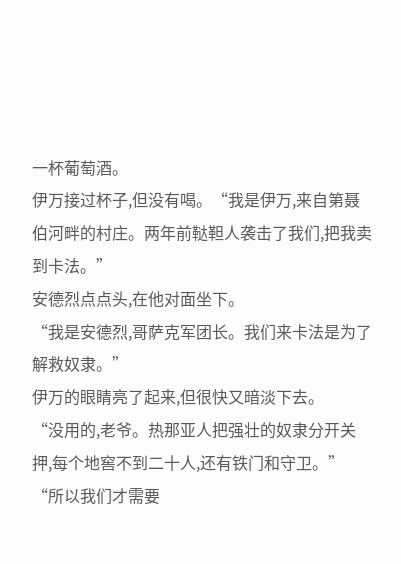一杯葡萄酒。
伊万接过杯子,但没有喝。“我是伊万,来自第聂伯河畔的村庄。两年前鞑靼人袭击了我们,把我卖到卡法。”
安德烈点点头,在他对面坐下。
“我是安德烈,哥萨克军团长。我们来卡法是为了解救奴隶。”
伊万的眼睛亮了起来,但很快又暗淡下去。
“没用的,老爷。热那亚人把强壮的奴隶分开关押,每个地窖不到二十人,还有铁门和守卫。”
“所以我们才需要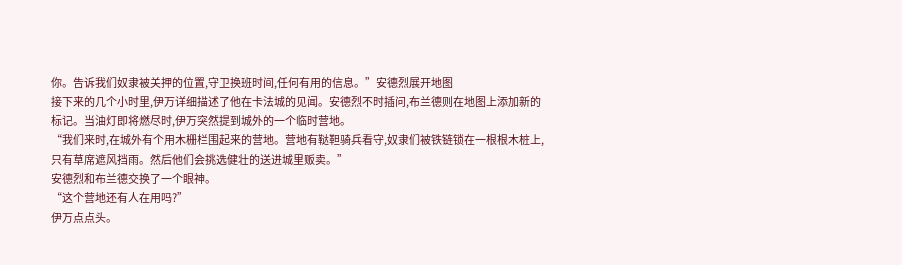你。告诉我们奴隶被关押的位置,守卫换班时间,任何有用的信息。”安德烈展开地图
接下来的几个小时里,伊万详细描述了他在卡法城的见闻。安德烈不时插问,布兰德则在地图上添加新的标记。当油灯即将燃尽时,伊万突然提到城外的一个临时营地。
“我们来时,在城外有个用木栅栏围起来的营地。营地有鞑靼骑兵看守,奴隶们被铁链锁在一根根木桩上,只有草席遮风挡雨。然后他们会挑选健壮的送进城里贩卖。”
安德烈和布兰德交换了一个眼神。
“这个营地还有人在用吗?”
伊万点点头。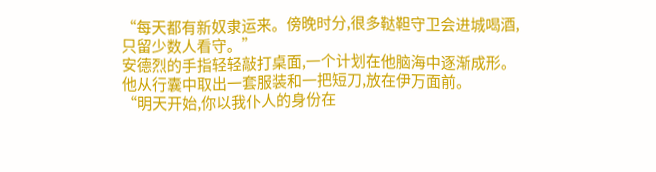“每天都有新奴隶运来。傍晚时分,很多鞑靼守卫会进城喝酒,只留少数人看守。”
安德烈的手指轻轻敲打桌面,一个计划在他脑海中逐渐成形。他从行囊中取出一套服装和一把短刀,放在伊万面前。
“明天开始,你以我仆人的身份在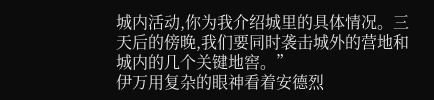城内活动,你为我介绍城里的具体情况。三天后的傍晚,我们要同时袭击城外的营地和城内的几个关键地窖。”
伊万用复杂的眼神看着安德烈